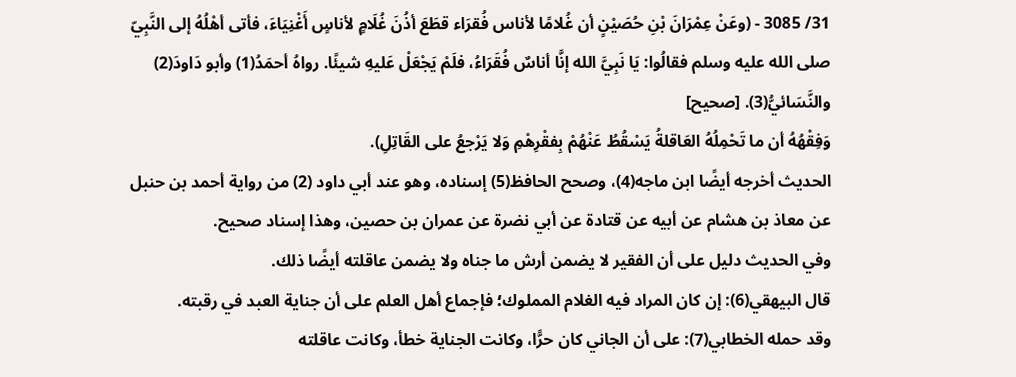31/ 3085 - (وعَنْ عِمْرَانَ بْنِ حُصَيْنٍ أن غُلامًا لأناس فُقرَاء قطَعَ أذُنَ غُلَامٍ لأناسٍ أَغْنِيَاءَ، فأتى أهْلُهُ إلى النَّبِيّ صلى الله عليه وسلم فقالُوا: يَا نَبِيَّ الله إنَّا أناسٌ فُقَرَاءُ، فلَمْ يَجْعَلْ عَليهِ شيئًا. رواهُ أحمَدُ(1) وأبو دَاودَ(2) والنَّسَائيُّ(3). [صحيح]
وَفِقْهُهُ أن ما تَحْمِلُهُ العَاقلةُ يَسْقُطُ عَنْهُمْ بِفقْرِهْمِ وَلا يَرْجعُ على القَاتِلِ).
الحديث أخرجه أيضًا ابن ماجه(4)، وصحح الحافظ(5) إسناده، وهو عند أبي داود (2) من رواية أحمد بن حنبل عن معاذ بن هشام عن أبيه عن قتادة عن أبي نضرة عن عمران بن حصين، وهذا إسناد صحيح.
وفي الحديث دليل على أن الفقير لا يضمن أرش ما جناه ولا يضمن عاقلته أيضًا ذلك.
قال البيهقي(6): إن كان المراد فيه الغلام المملوك؛ فإجماع أهل العلم على أن جناية العبد في رقبته.
وقد حمله الخطابي(7): على أن الجاني كان حرًّا، وكانت الجناية خطأ، وكانت عاقلته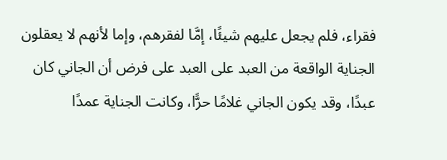فقراء، فلم يجعل عليهم شيئًا، إمَّا لفقرهم، وإما لأنهم لا يعقلون الجناية الواقعة من العبد على العبد على فرض أن الجاني كان عبدًا، وقد يكون الجاني غلامًا حرًّا، وكانت الجناية عمدًا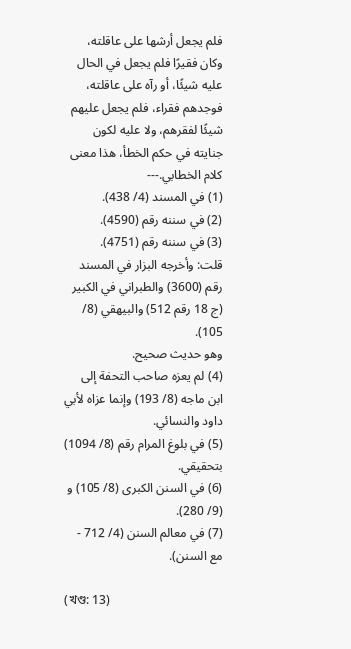فلم يجعل أرشها على عاقلته، وكان فقيرًا فلم يجعل في الحال عليه شيئًا، أو رآه على عاقلته، فوجدهم فقراء، فلم يجعل عليهم شيئًا لفقرهم، ولا عليه لكون جنايته في حكم الخطأ، هذا معنى كلام الخطابي.---
(1) في المسند (4/ 438).
(2) في سننه رقم (4590).
(3) في سننه رقم (4751).
قلت: وأخرجه البزار في المسند رقم (3600) والطبراني في الكبير (ج 18 رقم 512) والبيهقي (8/ 105).
وهو حديث صحيح.
(4) لم يعزه صاحب التحفة إلى ابن ماجه (8/ 193) وإنما عزاه لأبي داود والنسائي.
(5) في بلوغ المرام رقم (8/ 1094) بتحقيقي.
(6) في السنن الكبرى (8/ 105) و (9/ 280).
(7) في معالم السنن (4/ 712 - مع السنن).

(খণ্ড: 13)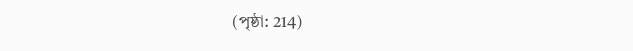(পৃষ্ঠা: 214)